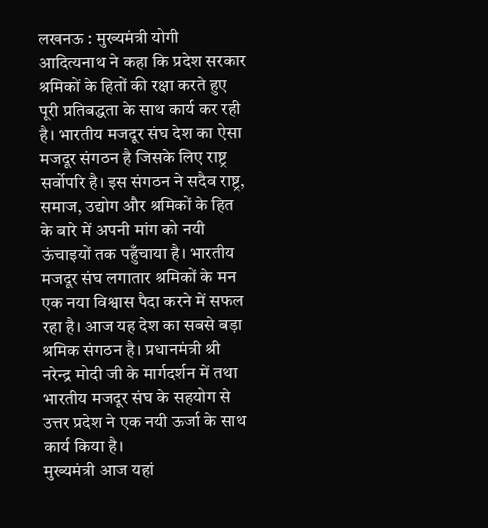लखनऊ : मुख्यमंत्री योगी आदित्यनाथ ने कहा कि प्रदेश सरकार श्रमिकों के हितों की रक्षा करते हुए पूरी प्रतिबद्धता के साथ कार्य कर रही है। भारतीय मजदूर संघ देश का ऐसा मजदूर संगठन है जिसके लिए राष्ट्र सर्वोपरि है। इस संगठन ने सदैव राष्ट्र, समाज, उद्योग और श्रमिकों के हित के बारे में अपनी मांग को नयी ऊंचाइयों तक पहुँचाया है। भारतीय मजदूर संघ लगातार श्रमिकों के मन एक नया विश्वास पैदा करने में सफल रहा है। आज यह देश का सबसे बड़ा श्रमिक संगठन है। प्रधानमंत्री श्री नरेन्द्र मोदी जी के मार्गदर्शन में तथा भारतीय मजदूर संघ के सहयोग से उत्तर प्रदेश ने एक नयी ऊर्जा के साथ कार्य किया है।
मुख्यमंत्री आज यहां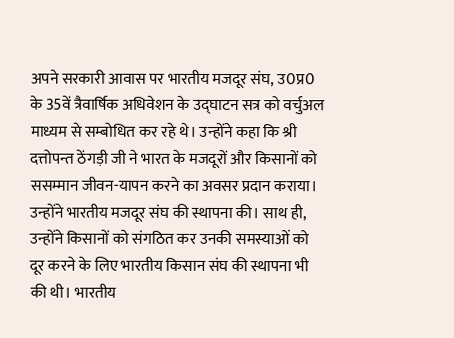अपने सरकारी आवास पर भारतीय मजदूर संघ, उ0प्र0 के 35वें त्रैवार्षिक अधिवेशन के उद्घाटन सत्र को वर्चुअल माध्यम से सम्बोधित कर रहे थे। उन्होंने कहा कि श्री दत्तोपन्त ठेंगड़ी जी ने भारत के मजदूरों और किसानों को ससम्मान जीवन-यापन करने का अवसर प्रदान कराया। उन्होंने भारतीय मजदूर संघ की स्थापना की। साथ ही, उन्होंने किसानों को संगठित कर उनकी समस्याओं को दूर करने के लिए भारतीय किसान संघ की स्थापना भी की थी। भारतीय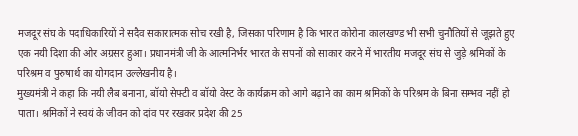मजदूर संघ के पदाधिकारियों ने सदैव सकारात्मक सोच रखी है, जिसका परिणाम है कि भारत कोरोना कालखण्ड भी सभी चुनौतियों से जूझते हुए एक नयी दिशा की ओर अग्रसर हुआ। प्रधानमंत्री जी के आत्मनिर्भर भारत के सपनों को साकार करने में भारतीय मजदूर संघ से जुड़े श्रमिकों के परिश्रम व पुरुषार्थ का योगदान उल्लेखनीय है।
मुख्यमंत्री ने कहा कि नयी लैब बनाना, बॉयो सेफ्टी व बॉयो वेस्ट के कार्यक्रम को आगे बढ़ाने का काम श्रमिकों के परिश्रम के बिना सम्भव नहीं हो पाता। श्रमिकों ने स्वयं के जीवन को दांव पर रखकर प्रदेश की 25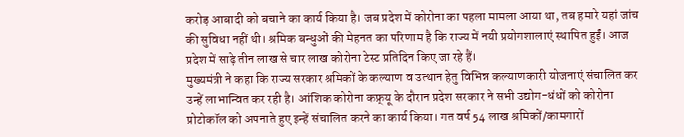करोड़ आबादी को बचाने का कार्य किया है। जब प्रदेश में कोरोना का पहला मामला आया था, तब हमारे यहां जांच की सुविधा नहीं थी। श्रमिक बन्धुओं की मेहनत का परिणाम है कि राज्य में नयी प्रयोगशालाएं स्थापित हुईं। आज प्रदेश में साढ़े तीन लाख से चार लाख कोरोना टेस्ट प्रतिदिन किए जा रहे हैं।
मुख्यमंत्री ने कहा कि राज्य सरकार श्रमिकों के कल्याण व उत्थान हेतु विभिन्न कल्याणकारी योजनाएं संचालित कर उन्हें लाभान्वित कर रही है। आंशिक कोरोना कफ्र्यू के दौरान प्रदेश सरकार ने सभी उद्योग-धंधों को कोरोना प्रोटोकॉल को अपनाते हुए इन्हें संचालित करने का कार्य किया। गत वर्ष 54 लाख श्रमिकों/कामगारों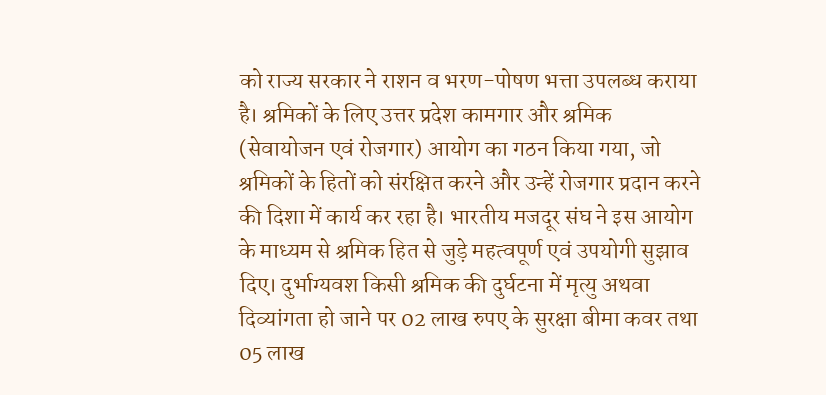को राज्य सरकार ने राशन व भरण-पोषण भत्ता उपलब्ध कराया है। श्रमिकों के लिए उत्तर प्रदेश कामगार और श्रमिक (सेवायोजन एवं रोजगार) आयोग का गठन किया गया, जो श्रमिकों के हितों को संरक्षित करने और उन्हें रोजगार प्रदान करने की दिशा में कार्य कर रहा है। भारतीय मजदूर संघ ने इस आयोग के माध्यम से श्रमिक हित से जुड़े महत्वपूर्ण एवं उपयोगी सुझाव दिए। दुर्भाग्यवश किसी श्रमिक की दुर्घटना में मृत्यु अथवा दिव्यांगता हो जाने पर 02 लाख रुपए के सुरक्षा बीमा कवर तथा 05 लाख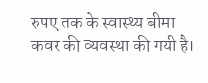रुपए तक के स्वास्थ्य बीमा कवर की व्यवस्था की गयी है।